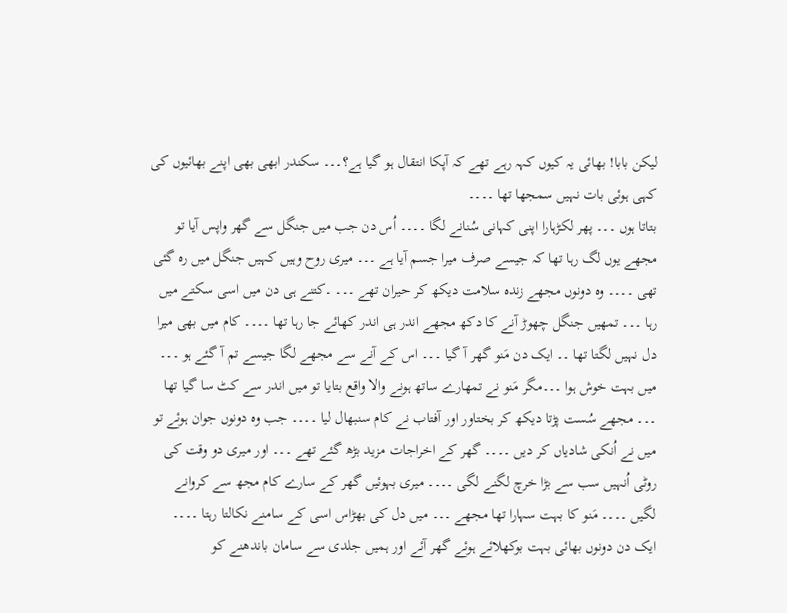لیکن بابا! بھائی یہ کیوں کہہ رہے تھے کہ آپکا انتقال ہو گیا ہے؟۔۔۔ سکندر ابھی بھی اپنے بھائیوں کی کہی ہوئی بات نہیں سمجھا تھا ۔۔۔۔
بتاتا ہوں ۔۔۔ پھر لکڑہارا اپنی کہانی سُنانے لگا ۔۔۔۔ اُس دن جب میں جنگل سے گھر واپس آیا تو مجھے یوں لگ رہا تھا کہ جیسے صرف میرا جسم آیا ہے ۔۔۔ میری روح وہیں کہیں جنگل میں رہ گئی تھی ۔۔۔۔ وہ دونوں مجھے زندہ سلامت دیکھ کر حیران تھے ۔۔۔ ۔کتنے ہی دن میں اسی سکتے میں رہا ۔۔۔ تمھیں جنگل چھوڑ آنے کا دکھ مجھے اندر ہی اندر کھائے جا رہا تھا ۔۔۔۔ کام میں بھی میرا دل نہیں لگتا تھا ۔۔ ایک دن مَنو گھر آ گیا ۔۔۔ اس کے آنے سے مجھے لگا جیسے تم آ گئے ہو ۔۔۔ میں بہت خوش ہوا ۔۔۔مگر مَنو نے تمھارے ساتھ ہونے والا واقع بتایا تو میں اندر سے کٹ سا گیا تھا ۔۔۔ مجھے سُست پڑتا دیکھ کر بختاور اور آفتاب نے کام سنبھال لیا ۔۔۔۔ جب وہ دونوں جوان ہوئے تو میں نے اُنکی شادیاں کر دیں ۔۔۔۔ گھر کے اخراجات مزید بڑھ گئے تھے ۔۔۔ اور میری دو وقت کی روٹی اُنہیں سب سے بڑا خرچ لگنے لگی ۔۔۔۔ میری بہوئیں گھر کے سارے کام مجھ سے کروانے لگیں ۔۔۔۔ مَنو کا بہت سہارا تھا مجھے ۔۔۔ میں دل کی بھڑاس اسی کے سامنے نکالتا رہتا ۔۔۔۔ ایک دن دونوں بھائی بہت بوکھلائے ہوئے گھر آئے اور ہمیں جلدی سے سامان باندھنے کو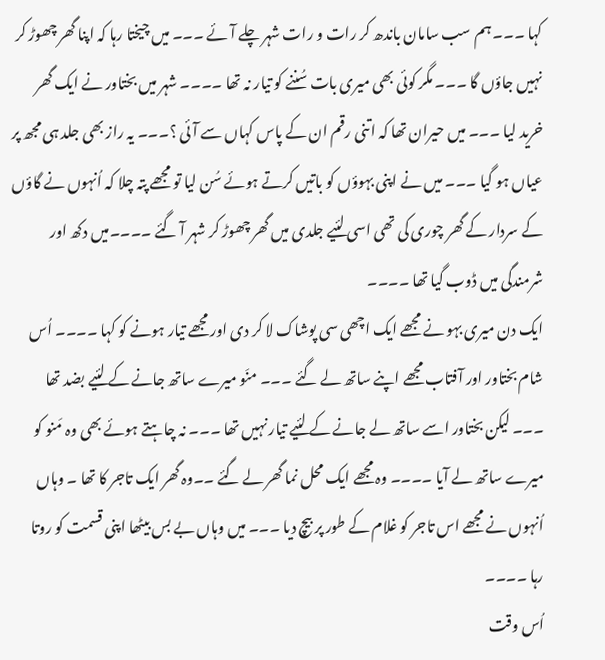کہا ۔۔۔ ہم سب سامان باندھ کر رات و رات شہر چلے آئے ۔۔۔ میں چیختا رہا کہ اپنا گھر چھوڑ کر نہیں جاؤں گا ۔۔۔ مگر کوئی بھی میری بات سُننے کو تیار نہ تھا ۔۔۔۔ شہر میں بختاور نے ایک گھر خرید لیا ۔۔۔ میں حیران تھا کہ اتنی رقم ان کے پاس کہاں سے آئی ؟۔۔۔ یہ راز بھی جلد ہی مجھ پر عیاں ہو گیا ۔۔۔ میں نے اپنی بہوؤں کو باتیں کرتے ہوئے سُن لیا تو مجھے پتہ چلا کہ اُنہوں نے گاؤں کے سردار کے گھر چوری کی تھی اسی لئیے جلدی میں گھر چھوڑ کر شہر آ گئے ۔۔۔۔میں دکھ اور شرمندگی میں ڈوب گیا تھا ۔۔۔۔
ایک دن میری بہو نے مجھے ایک اچھی سی پوشاک لا کر دی اور مجھے تیار ہونے کو کہا ۔۔۔۔ اُس شام بختاور اور آفتاب مجھے اپنے ساتھ لے گئے ۔۔۔ منَو میرے ساتھ جانے کے لئیے بضد تھا ۔۔۔ لیکن بختاور اسے ساتھ لے جانے کے لئیے تیار نہیں تھا ۔۔۔ نہ چاہتے ہوئے بھی وہ مَنو کو میرے ساتھ لے آیا ۔۔۔۔ وہ مجھے ایک محل نما گھر لے گئے ۔۔وہ گھر ایک تاجر کا تھا ۔ وہاں اُنہوں نے مجھے اس تاجر کو غلام کے طور پر بیچ دیا ۔۔۔ میں وہاں بے بس بیٹھا اپنی قسمت کو روتا رہا ۔۔۔۔
اُس وقت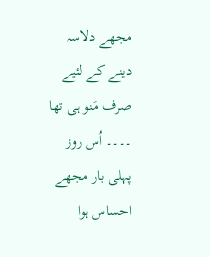مجھے دلاسہ دینے کے لئیے صرف مَنو ہی تھا ۔۔۔۔ اُس روز پہلی بار مجھے احساس ہوا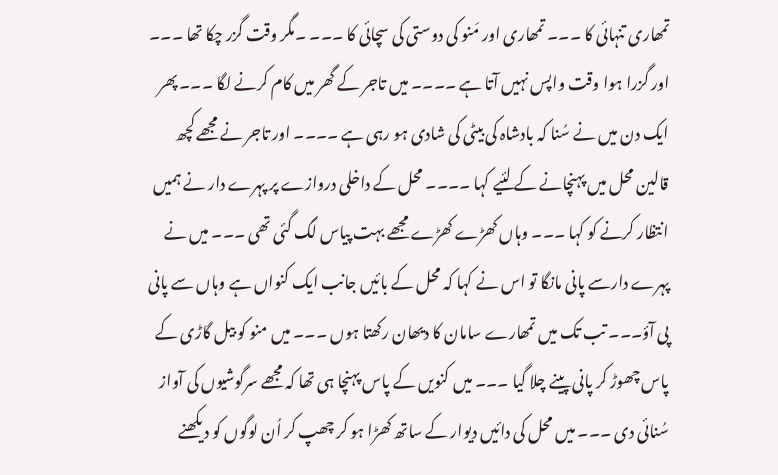تمھاری تنہائی کا ۔۔۔ تمھاری اور مَنو کی دوستی کی سچائی کا ۔۔۔ ۔مگر وقت گزر چکا تھا ۔۔۔ اور گزرا ہوا وقت واپس نہیں آتا ہے ۔۔۔۔ میں تاجر کے گھر میں کام کرنے لگا ۔۔۔ پھر ایک دن میں نے سُنا کہ بادشاہ کی بیٹی کی شادی ہو رہی ہے ۔۔۔۔ اور تاجر نے مجھے کچھ قالین محل میں پہنچانے کے لئیے کہا ۔۔۔۔ محل کے داخلی دروازے پر پہرے دار نے ہمیں انتظار کرنے کو کہا ۔۔۔ وہاں کھڑے کھڑے مجھے بہت پیاس لگ گئی تھی ۔۔۔ میں نے پہرے دارسے پانی مانگا تو اس نے کہا کہ محل کے بائیں جانب ایک کنواں ہے وہاں سے پانی پی آؤ۔۔۔ تب تک میں تمھارے سامان کا دیھان رکھتا ہوں ۔۔۔ میں منو کو بیل گاڑی کے پاس چھوڑ کر پانی پینے چلا گیا ۔۔۔ میں کنویں کے پاس پہنچا ہی تھا کہ مجھے سرگوشیوں کی آواز سُنائی دی ۔۔۔ میں محل کی دائیں دیوار کے ساتھ کھڑا ہو کر چھپ کر اُن لوگوں کو دیکھنے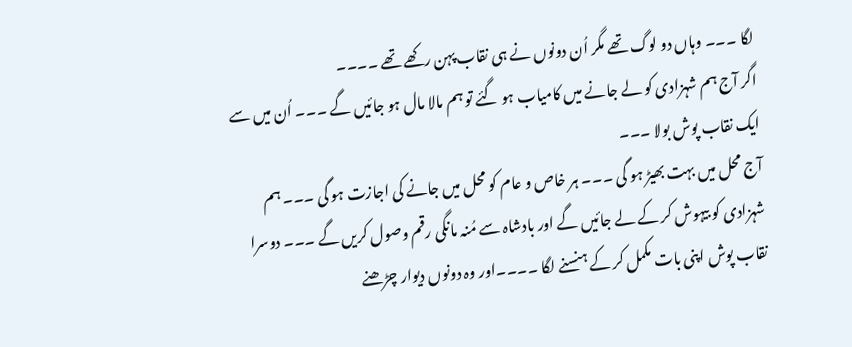لگا ۔۔۔ وہاں دو لوگ تھے مگر اُن دونوں نے ہی نقاب پہن رکھے تھے ۔۔۔۔
اگر آج ہم شہزادی کو لے جانے میں کامیاب ہو گئے تو ہم مالا مال ہو جائیں گے ۔۔۔ اُن میں سے ایک نقاب پوش بولا ۔۔۔
آج محل میں بہت بھیڑ ہو گی ۔۔۔ ہر خاص و عام کو محل میں جانے کی اجازت ہو گی ۔۔۔ ہم شہزادی کو بیہوش کر کے لے جائیں گے اور بادشاہ سے مُنہ مانگی رقم وصول کریں گے ۔۔۔ دوسرا نقاب پوش اپنی بات مکمل کر کے ہنسنے لگا ۔۔۔۔اور وہ دونوں دیوار چڑھنے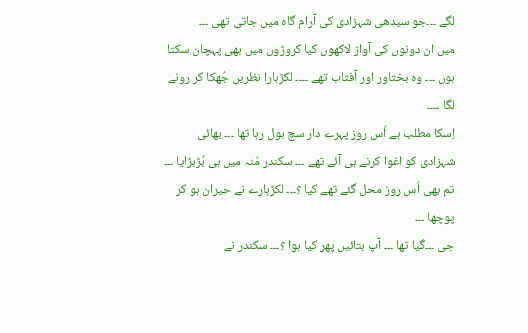لگے ۔۔۔جو سیدھی شہزادی کی آرام گاہ میں جاتی تھی ۔۔۔
میں ان دونوں کی آواز لاکھوں کیا کروڑوں میں بھی پہچان سکتا ہوں ۔۔۔ وہ بختاور اور آفتاب تھے ۔۔۔۔ لکڑہارا نظریں جُھکا کر رونے لگا ۔۔۔۔
اِسکا مطلب ہے اُس روز پہرے دار سچ بول رہا تھا ۔۔۔ بھائی شہزادی کو اغوا کرنے ہی آئے تھے ۔۔۔ سکندر مُنہ میں ہی بُڑبڑایا ۔۔۔
تم بھی اُس روز محل گئے تھے کیا ؟۔۔۔ لکڑہارے نے حیران ہو کر پوچھا ۔۔۔
جی ۔۔۔گیا تھا ۔۔۔ آپ بتائیں پھر کیا ہوا ؟۔۔۔ سکندر نے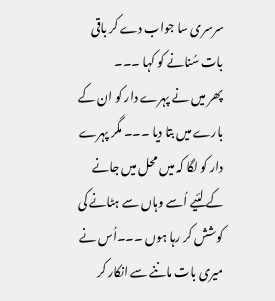سرسری سا جواب دے کر باقی بات سُنانے کو کہا ۔۔۔
پھر میں نے پہرے دار کو ان کے بارے میں بتا دیا ۔۔۔ مگر پہرے دار کو لگا کہ میں محل میں جانے کے لئیے اُسے وہاں سے ہٹانے کی کوشش کر رہا ہوں ۔۔۔اُس نے میری بات ماننے سے انکار کر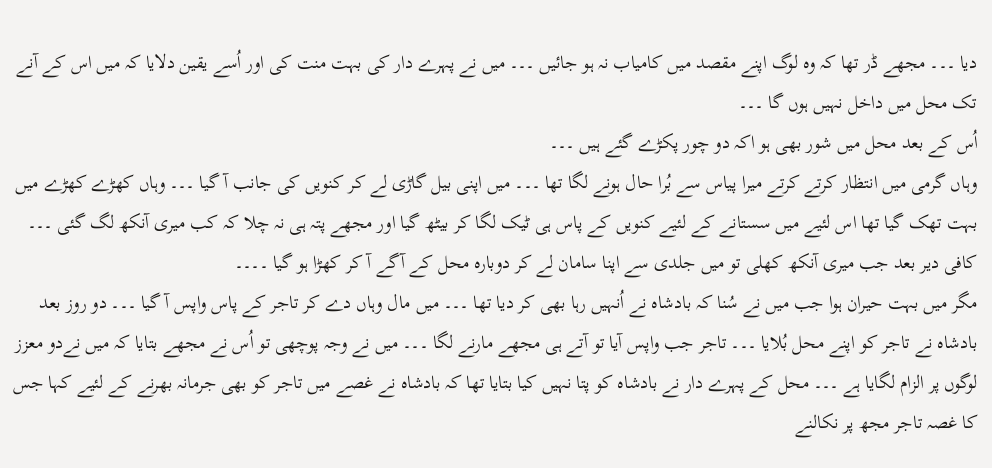دیا ۔۔۔ مجھے ڈر تھا کہ وہ لوگ اپنے مقصد میں کامیاب نہ ہو جائیں ۔۔۔ میں نے پہرے دار کی بہت منت کی اور اُسے یقین دلایا کہ میں اس کے آنے تک محل میں داخل نہیں ہوں گا ۔۔۔
اُس کے بعد محل میں شور بھی ہو اکہ دو چور پکڑے گئے ہیں ۔۔۔
وہاں گرمی میں انتظار کرتے کرتے میرا پیاس سے بُرا حال ہونے لگا تھا ۔۔۔ میں اپنی بیل گاڑی لے کر کنویں کی جانب آ گیا ۔۔۔ وہاں کھڑے کھڑے میں بہت تھک گیا تھا اس لئیے میں سستانے کے لئیے کنویں کے پاس ہی ٹیک لگا کر بیٹھ گیا اور مجھے پتہ ہی نہ چلا کہ کب میری آنکھ لگ گئی ۔۔۔ کافی دیر بعد جب میری آنکھ کھلی تو میں جلدی سے اپنا سامان لے کر دوبارہ محل کے آگے آ کر کھڑا ہو گیا ۔۔۔۔
مگر میں بہت حیران ہوا جب میں نے سُنا کہ بادشاہ نے اُنہیں رہا بھی کر دیا تھا ۔۔۔ میں مال وہاں دے کر تاجر کے پاس واپس آ گیا ۔۔۔ دو روز بعد بادشاہ نے تاجر کو اپنے محل بُلایا ۔۔۔ تاجر جب واپس آیا تو آتے ہی مجھے مارنے لگا ۔۔۔ میں نے وجہ پوچھی تو اُس نے مجھے بتایا کہ میں نےدو معزز لوگوں پر الزام لگایا ہے ۔۔۔ محل کے پہرے دار نے بادشاہ کو پتا نہیں کیا بتایا تھا کہ بادشاہ نے غصے میں تاجر کو بھی جرمانہ بھرنے کے لئیے کہا جس کا غصہ تاجر مجھ پر نکالنے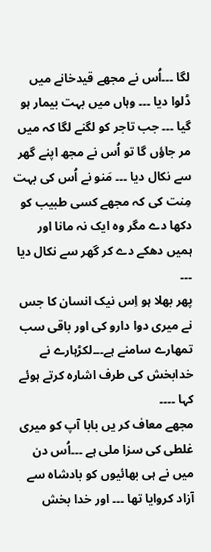لگا ۔۔۔اُس نے مجھے قیدخانے میں ڈلوا دیا ۔۔۔ وہاں میں بہت بیمار ہو گیا ۔۔۔ جب تاجر کو لگنے لگا کہ میں مر جاؤں گا تو اُس نے مجھ اپنے گھر سے نکال دیا ۔۔۔ مَنو نے اُس کی بہت مِنت کی کہ مجھے کسی طبیب کو دکھا دے مگر وہ ایک نہ مانا اور ہمیں دھکے دے کر گھر سے نکال دیا ۔۔۔
پھر بھلا ہو اِس نیک انسان کا جس نے میری دوا دارو کی اور باقی سب تمھارے سامنے ہے۔۔۔لکڑہارے نے خدابخش کی طرف اشارہ کرتے ہوئے کہا ۔۔۔۔
مجھے معاف کر یں بابا آپ کو میری غلطی کی سزا ملی ہے ۔۔۔اُس دن میں نے ہی بھائیوں کو بادشاہ سے آزاد کروایا تھا ۔۔۔ اور خدا بخش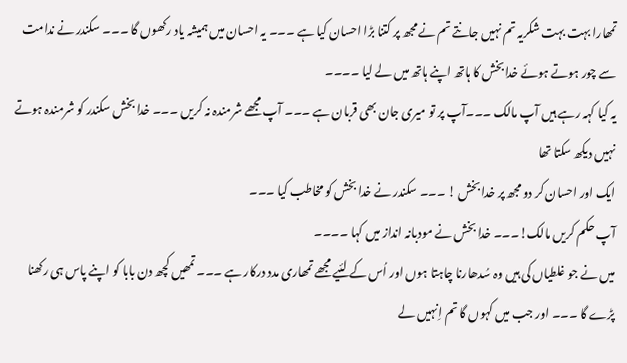تمھارا بہت بہت شکریہ تم نہیں جانتے تم نے مجھ پر کتنا بڑا احسان کیا ہے ۔۔۔ یہ احسان میں ہمیشہ یاد رکھوں گا ۔۔۔ سکندر نے ندامت سے چور ہوتے ہوئے خدابخش کا ہاتھ اپنے ہاتھ میں لے لیا ۔۔۔۔
یہ کیا کہہ رہے ہیں آپ مالک ۔۔۔آپ پر تو میری جان بھی قربان ہے ۔۔۔ آپ مجھے شرمندہ نہ کریں ۔۔۔ خدا بخش سکندر کو شرمندہ ہوتے نہیں دیکھ سکتا تھا
ایک اور احسان کر دو مجھ پر خدا بخش ! ۔۔۔ سکندر نے خدا بخش کو مخاطب کیا ۔۔۔
آپ حکم کریں مالک!۔۔۔ خدا بخش نے مودبانہ انداز میں کہا ۔۔۔۔
میں نے جو غلطیاں کی ہیں وہ سُدھارنا چاہتا ہوں اور اُس کے لئیے مجھے تمھاری مدد درکار ہے ۔۔۔ تمھیں کچھ دن بابا کو اپنے پاس ہی رکھنا پڑے گا ۔۔۔ اور جب میں کہوں گا تم اِنہیں لے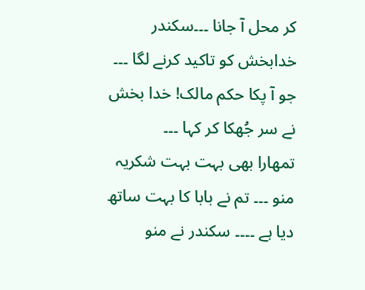کر محل آ جانا ۔۔۔سکندر خدابخش کو تاکید کرنے لگا ۔۔۔
جو آ پکا حکم مالک! خدا بخش نے سر جُھکا کر کہا ۔۔۔
تمھارا بھی بہت بہت شکریہ منو ۔۔۔ تم نے بابا کا بہت ساتھ دیا ہے ۔۔۔۔ سکندر نے منو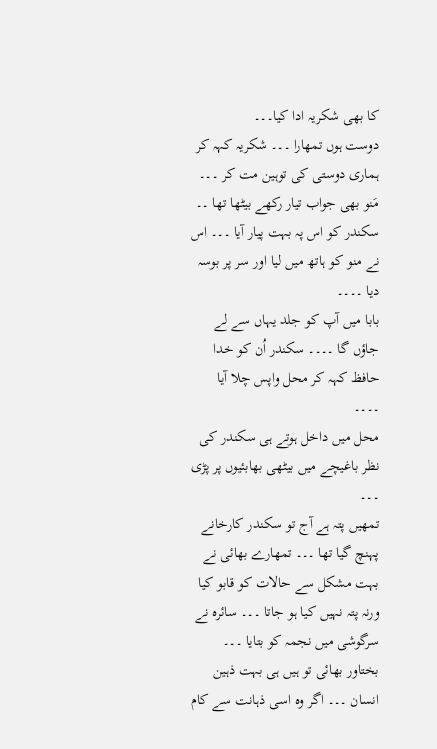کا بھی شکریہ ادا کیا۔۔۔
دوست ہوں تمھارا ۔۔۔ شکریہ کہہ کر ہماری دوستی کی توہین مت کر ۔۔۔ مَنو بھی جواب تیار رکھے بیٹھا تھا ۔۔ سکندر کو اس پہ بہت پیار آیا ۔۔۔ اس نے منو کو ہاتھ میں لیا اور سر پر بوسہ دیا ۔۔۔۔
بابا میں آپ کو جلد یہاں سے لے جاؤں گا ۔۔۔۔ سکندر اُن کو خدا حافظ کہہ کر محل واپس چلا آیا ۔۔۔۔
محل میں داخل ہوتے ہی سکندر کی نظر باغیچے میں بیٹھی بھابئیوں پر پڑی ۔۔۔
تمھیں پتہ ہے آج تو سکندر کارخانے پہنچ گیا تھا ۔۔۔ تمھارے بھائی نے بہت مشکل سے حالات کو قابو کیا ورنہ پتہ نہیں کیا ہو جاتا ۔۔۔ سائرہ نے سرگوشی میں نجمہ کو بتایا ۔۔۔
بختاور بھائی تو ہیں ہی بہت ذہین انسان ۔۔۔ اگر وہ اسی ذہانت سے کام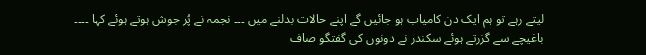لیتے رہے تو ہم ایک دن کامیاب ہو جائیں گے اپنے حالات بدلنے میں ۔۔۔ نجمہ نے پُر جوش ہوتے ہوئے کہا ۔۔۔۔
باغیچے سے گزرتے ہوئے سکندر نے دونوں کی گفتگو صاف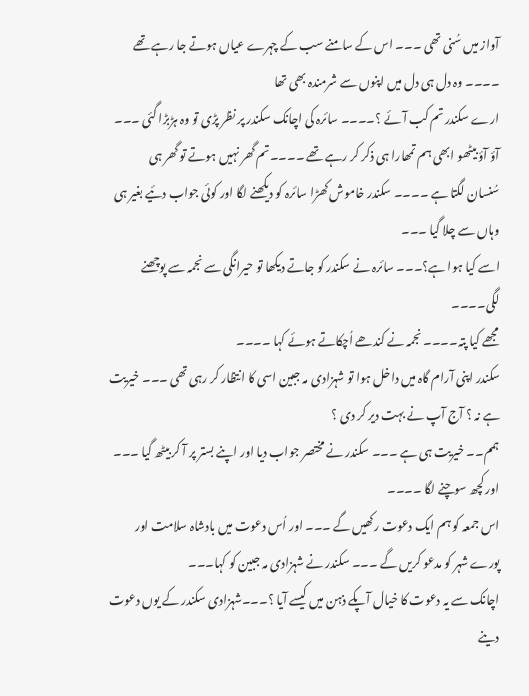آواز میں سُنی تھی ۔۔۔ اس کے سامنے سب کے چہرے عیاں ہوتے جا رہے تھے ۔۔۔۔ وہ دل ہی دل میں اپنوں سے شرمندہ بھی تھا
ارے سکندر تم کب آئے ؟۔۔۔۔ سائرہ کی اچانک سکندر پر نظر پڑی تو وہ ہڑبڑا گئی ۔۔۔ آؤ آؤ بیٹھو ابھی ہم تمھارا ہی ذکر کر رہے تھے ۔۔۔۔تم گھر نہیں ہوتے تو گھر ہی سُنسان لگتا ہے ۔۔۔۔ سکندر خاموش کھڑا سائرہ کو دیکھنے لگا اور کوئی جواب دئیے بغیر ہی وہاں سے چلا گیا ۔۔۔
اسے کیا ہوا ہے؟۔۔۔ سائرہ نے سکندر کو جاتے دیکھا تو حیرانگی سے نجمہ سے پوچھنے لگی۔۔۔۔
مجھے کیا پتہ۔۔۔۔ نجمہ نے کندھے اُچکاتے ہوئے کہا ۔۔۔۔
سکندر اپنی آرام گاہ میں داخل ہوا تو شہزادی مہ جبین اسی کا انتظار کر رہی تھی ۔۔۔ خیریت ہے نہ ؟ آج آپ نے بہت دیر کر دی ؟
ہمم۔۔ خیریت ہی ہے ۔۔۔ سکندر نے مختصر جواب دیا اور اپنے بستر پر آ کر بیٹھ گیا ۔۔۔ اور کچھ سوچنے لگا ۔۔۔۔
اس جمعہ کو ہم ایک دعوت رکھیں گے ۔۔۔ اور اُس دعوت میں بادشاہ سلامت اور پورے شہر کو مدعو کریں گے ۔۔۔ سکندر نے شہزادی مہ جبین کو کہا۔۔۔
اچانک سے یہ دعوت کا خیال آپکے ذہن میں کیسے آیا ؟۔۔۔شہزادی سکندر کے یوں دعوت دینے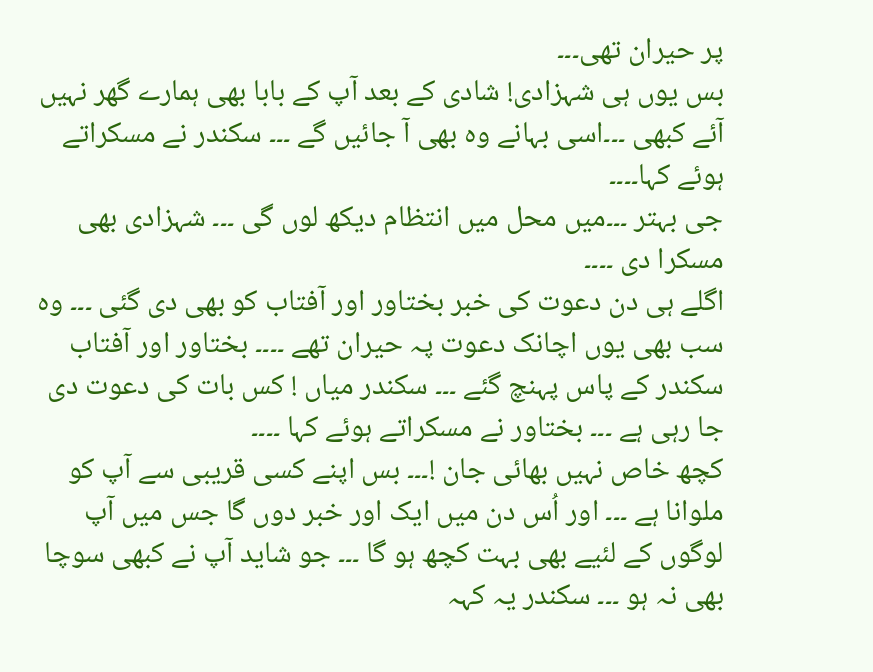پر حیران تھی۔۔۔
بس یوں ہی شہزادی! شادی کے بعد آپ کے بابا بھی ہمارے گھر نہیں آئے کبھی ۔۔۔اسی بہانے وہ بھی آ جائیں گے ۔۔۔ سکندر نے مسکراتے ہوئے کہا۔۔۔۔
جی بہتر ۔۔۔میں محل میں انتظام دیکھ لوں گی ۔۔۔ شہزادی بھی مسکرا دی ۔۔۔۔
اگلے ہی دن دعوت کی خبر بختاور اور آفتاب کو بھی دی گئی ۔۔۔ وہ سب بھی یوں اچانک دعوت پہ حیران تھے ۔۔۔۔ بختاور اور آفتاب سکندر کے پاس پہنچ گئے ۔۔۔ سکندر میاں ! کس بات کی دعوت دی جا رہی ہے ۔۔۔ بختاور نے مسکراتے ہوئے کہا ۔۔۔۔
کچھ خاص نہیں بھائی جان !۔۔۔ بس اپنے کسی قریبی سے آپ کو ملوانا ہے ۔۔۔ اور اُس دن میں ایک اور خبر دوں گا جس میں آپ لوگوں کے لئیے بھی بہت کچھ ہو گا ۔۔۔ جو شاید آپ نے کبھی سوچا بھی نہ ہو ۔۔۔ سکندر یہ کہہ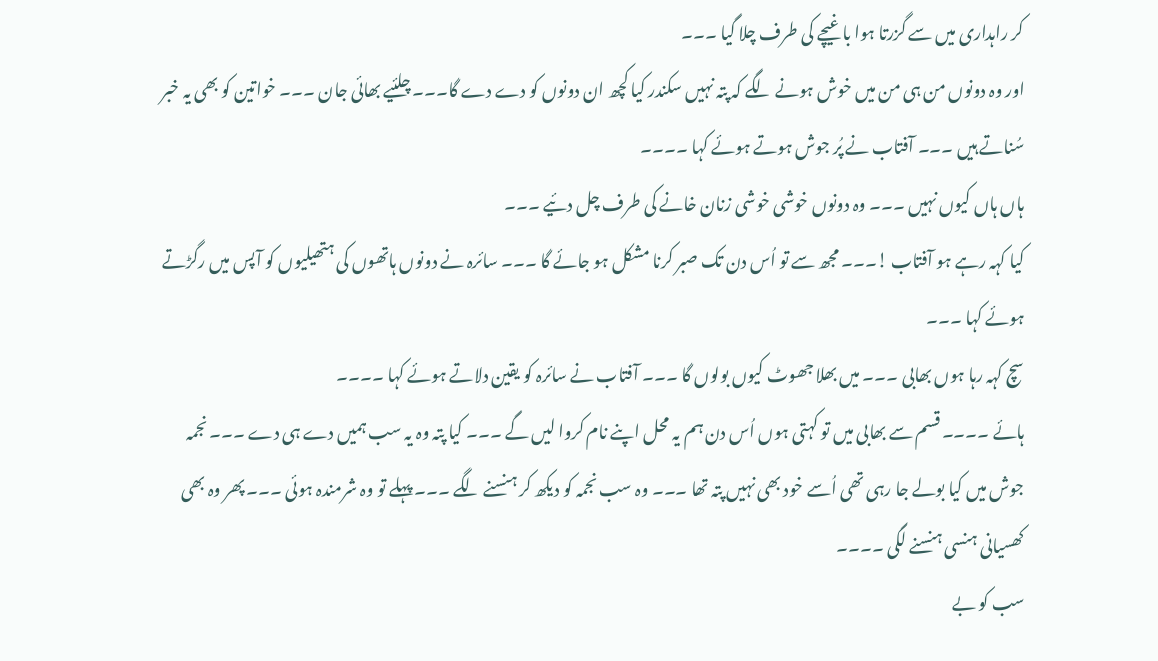کر راہداری میں سے گزرتا ہوا باغیچے کی طرف چلا گیا ۔۔۔
اور وہ دونوں من ہی من میں خوش ہونے لگے کہ پتہ نہیں سکندر کیا کچھ ان دونوں کو دے دے گا۔۔۔ چلئیے بھائی جان ۔۔۔ خواتین کو بھی یہ خبر سُناتے ہیں ۔۔۔ آفتاب نے پُر جوش ہوتے ہوئے کہا ۔۔۔۔
ہاں ہاں کیوں نہیں ۔۔۔ وہ دونوں خوشی خوشی زنان خانے کی طرف چل دئیے ۔۔۔
کیا کہہ رہے ہو آفتاب !۔۔۔ مجھ سے تو اُس دن تک صبر کرنا مشکل ہو جائے گا ۔۔۔ سائرہ نے دونوں ہاتھوں کی ہتھیلیوں کو آپس میں رگڑتے ہوئے کہا ۔۔۔
سچ کہہ رہا ہوں بھابی ۔۔۔ میں بھلا جھوٹ کیوں بولوں گا ۔۔۔ آفتاب نے سائرہ کو یقین دلاتے ہوئے کہا ۔۔۔۔
ہائے ۔۔۔۔ قسم سے بھابی میں تو کہتی ہوں اُس دن ہم یہ محل اپنے نام کروا لیں گے ۔۔۔ کیا پتہ وہ یہ سب ہمیں دے ہی دے ۔۔۔ نجمہ جوش میں کیا بولے جا رہی تھی اُسے خود بھی نہیں پتہ تھا ۔۔۔ وہ سب نجمہ کو دیکھ کر ہنسنے لگے ۔۔۔ پہلے تو وہ شرمندہ ہوئی ۔۔۔ پھر وہ بھی کھسیانی ہنسی ہنسنے لگی ۔۔۔۔
سب کو بے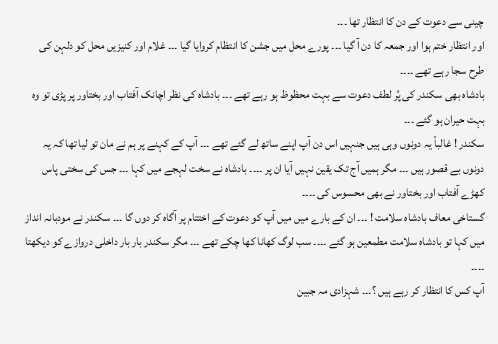چینی سے دعوت کے دن کا انتظار تھا ۔۔۔
اور انتظار ختم ہوا اور جمعہ کا دن آ گیا ۔۔۔ پورے محل میں جشن کا انتظام کروایا گیا ۔۔۔ غلام اور کنیزیں محل کو دلہن کی طرح سجا رہے تھے ۔۔۔۔
بادشاہ بھی سکندر کی پُر لطف دعوت سے بہت محظوظ ہو رہے تھے ۔۔۔ بادشاہ کی نظر اچانک آفتاب اور بختاور پر پڑی تو وہ بہت حیران ہو گئے ۔۔۔
سکندر ! غالباً یہ دونوں وہی ہیں جنہیں اس دن آپ اپنے ساتھ لے گئے تھے ۔۔۔ آپ کے کہنے پر ہم نے مان تو لیا تھا کہ یہ دونوں بے قصور ہیں ۔۔۔ مگر ہمیں آج تک یقین نہیں آیا ان پر ۔۔۔۔ بادشاہ نے سخت لہجے میں کہا ۔۔۔ جس کی سختی پاس کھڑے آفتاب اور بختاور نے بھی محسوس کی ۔۔۔۔
گستاخی معاف بادشاہ سلامت ! ۔۔۔ ان کے بارے میں میں آپ کو دعوت کے اختتام پر آگاہ کر دوں گا ۔۔۔ سکندر نے مودبانہ انداز میں کہا تو بادشاہ سلامت مطمعین ہو گئے ۔۔۔۔ سب لوگ کھانا کھا چکے تھے ۔۔۔ مگر سکندر بار بار داخلی دروازے کو دیکھتا ۔۔۔۔
آپ کس کا انتظار کر رہے ہیں ؟۔۔۔ شہزادی مہ جبین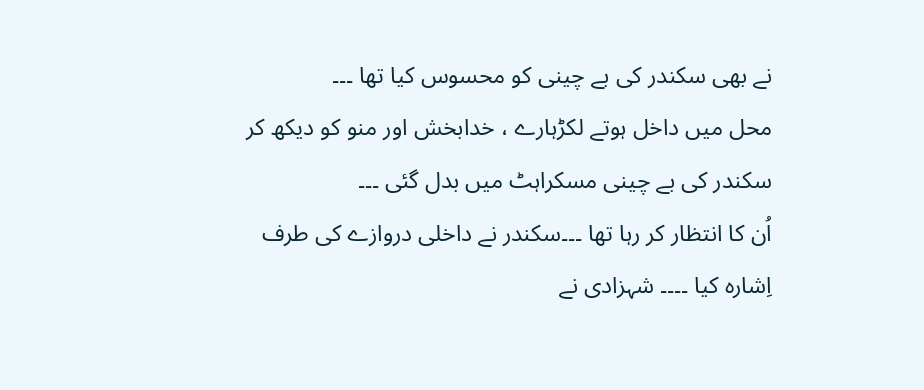نے بھی سکندر کی بے چینی کو محسوس کیا تھا ۔۔۔
محل میں داخل ہوتے لکڑہارے ، خدابخش اور منو کو دیکھ کر سکندر کی بے چینی مسکراہٹ میں بدل گئی ۔۔۔
اُن کا انتظار کر رہا تھا ۔۔۔سکندر نے داخلی دروازے کی طرف اِشارہ کیا ۔۔۔۔ شہزادی نے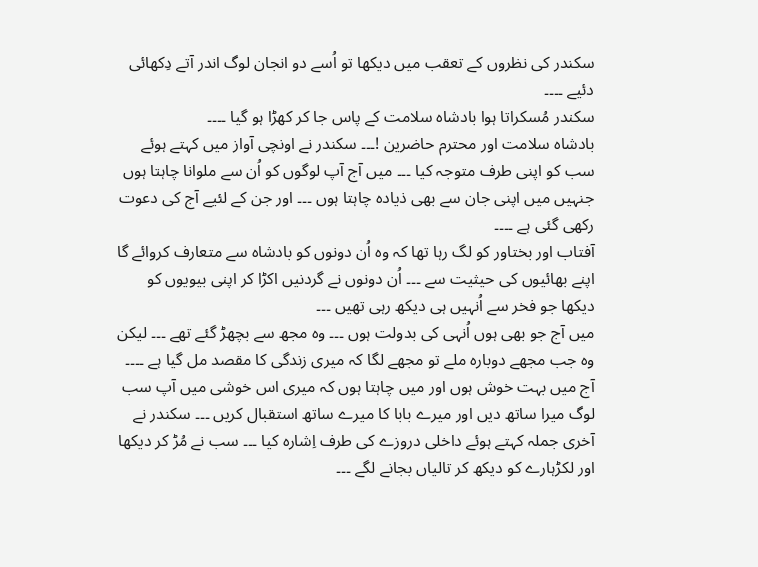سکندر کی نظروں کے تعقب میں دیکھا تو اُسے دو انجان لوگ اندر آتے دِکھائی دئیے ۔۔۔۔
سکندر مُسکراتا ہوا بادشاہ سلامت کے پاس جا کر کھڑا ہو گیا ۔۔۔۔
بادشاہ سلامت اور محترم حاضرین !۔۔۔ سکندر نے اونچی آواز میں کہتے ہوئے سب کو اپنی طرف متوجہ کیا ۔۔۔ میں آج آپ لوگوں کو اُن سے ملوانا چاہتا ہوں جنہیں میں اپنی جان سے بھی ذیادہ چاہتا ہوں ۔۔۔ اور جن کے لئیے آج کی دعوت رکھی گئی ہے ۔۔۔۔
آفتاب اور بختاور کو لگ رہا تھا کہ وہ اُن دونوں کو بادشاہ سے متعارف کروائے گا اپنے بھائیوں کی حیثیت سے ۔۔۔ اُن دونوں نے گردنیں اکڑا کر اپنی بیویوں کو دیکھا جو فخر سے اُنہیں ہی دیکھ رہی تھیں ۔۔۔
میں آج جو بھی ہوں اُنہی کی بدولت ہوں ۔۔۔ وہ مجھ سے بچھڑ گئے تھے ۔۔۔ لیکن وہ جب مجھے دوبارہ ملے تو مجھے لگا کہ میری زندگی کا مقصد مل گیا ہے ۔۔۔۔ آج میں بہت خوش ہوں اور میں چاہتا ہوں کہ میری اس خوشی میں آپ سب لوگ میرا ساتھ دیں اور میرے بابا کا میرے ساتھ استقبال کریں ۔۔۔ سکندر نے آخری جملہ کہتے ہوئے داخلی دروزے کی طرف اِشارہ کیا ۔۔۔ سب نے مُڑ کر دیکھا اور لکڑہارے کو دیکھ کر تالیاں بجانے لگے ۔۔۔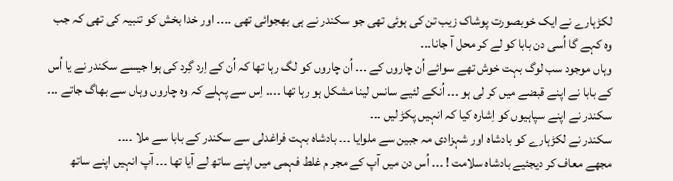لکڑہارے نے ایک خوبصورت پوشاک زیب تن کی ہوئی تھی جو سکندر نے ہی بھجوائی تھی ۔۔۔۔ اور خدا بخش کو تنبیہ کی تھی کہ جب وہ کہے گا اُسی دن بابا کو لے کر محل آ جانا۔۔۔
وہاں موجود سب لوگ بہت خوش تھے سوائے اُن چاروں کے ۔۔۔ اُن چاروں کو لگ رہا تھا کہ اُن کے اِرد گِرد کی ہوا جیسے سکندر نے یا اُس کے بابا نے اپنے قبضے میں کر لی ہو ۔۔۔ اُنکے لئیے سانس لینا مشکل ہو رہا تھا ۔۔۔۔ اِس سے پہلے کہ وہ چاروں وہاں سے بھاگ جاتے ۔۔۔ سکندر نے اپنے سپاہیوں کو اِشارہ کیا کہ انہیں پکڑ لیں ۔۔۔
سکندر نے لکڑہارے کو بادشاہ اور شہزادی مہ جبین سے ملوایا ۔۔۔ بادشاہ بہت فراغدلی سے سکندر کے بابا سے ملا ۔۔۔۔
مجھے معاف کر دیجئیے بادشاہ سلامت ! ۔۔۔ اُس دن میں آپ کے مجر م غلط فہمی میں اپنے ساتھ لے آیا تھا ۔۔۔ آپ انہیں اپنے ساتھ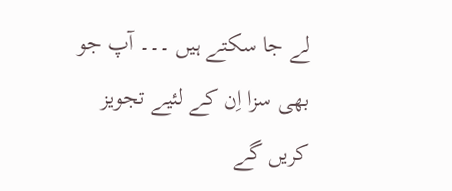لے جا سکتے ہیں ۔۔۔ آپ جو بھی سزا اِن کے لئیے تجویز کریں گے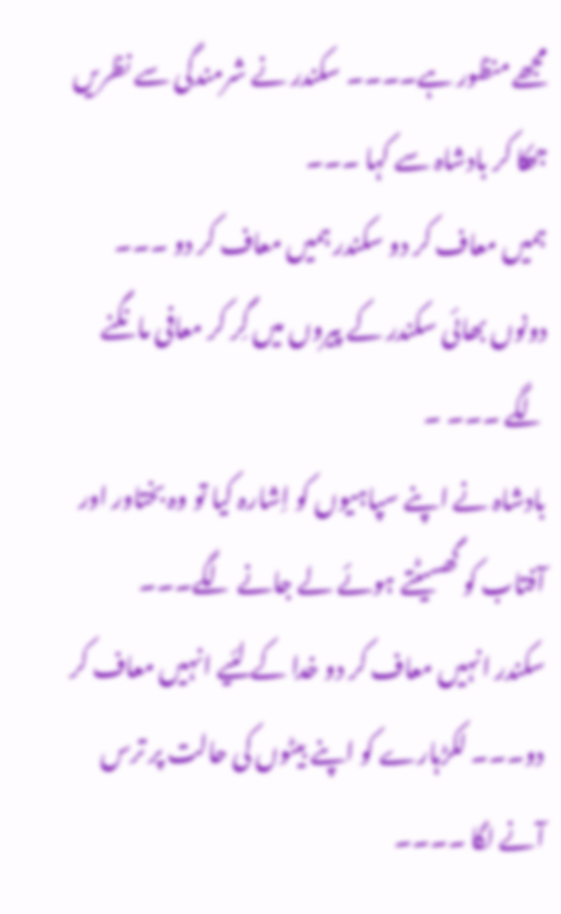مجھے منظور ہے۔۔۔۔ سکندر نے شرمندگی سے نظریں جھکا کر بادشاہ سے کہا ۔۔۔
ہمیں معاف کر دو سکندر ہمیں معاف کر دو ۔۔۔ دونوں بھائی سکندر کے پیروں میں گِر کر معافی مانگنے لگے ۔۔۔ ۔
بادشاہ نے اپنے سپاہیوں کو اِشارہ کیا تو وہ بختاور اور آفتاب کو گھسیٹتے ہوئے لے جانے لگے۔۔۔
سکندر انہیں معاف کر دو خدا کے لئیے انہیں معاف کر دو۔۔۔ لکڑہارے کو اپنے بیٹوں کی حالت پر ترس آنے لگا ۔۔۔۔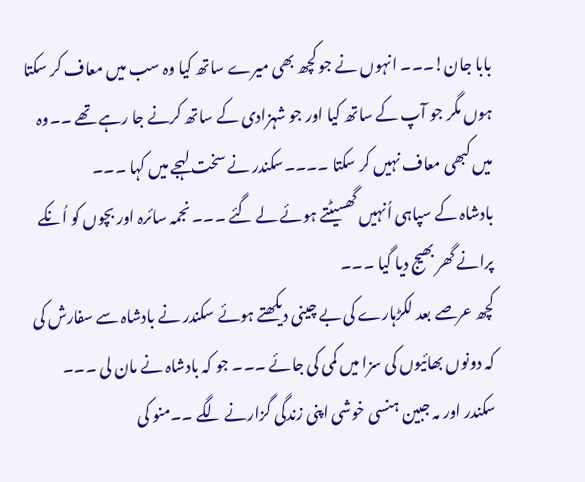بابا جان!۔۔۔ انہوں نے جو کچھ بھی میرے ساتھ کیا وہ سب میں معاف کر سکتا ہوں مگر جو آپ کے ساتھ کیا اور جو شہزادی کے ساتھ کرنے جا رہے تھے ۔۔وہ میں کبھی معاف نہیں کر سکتا ۔۔۔۔سکندر نے سخت لہجے میں کہا ۔۔۔
بادشاہ کے سپاہی اُنہیں گھسیٹتے ہوئے لے گئے ۔۔۔ نجمہ سائرہ اور بچوں کو اُنکے پرانے گھر بھیج دیا گیا ۔۔۔
کچھ عرصے بعد لکڑہارے کی بے چینی دیکھتے ہوئے سکندر نے بادشاہ سے سفارش کی کہ دونوں بھائیوں کی سزا میں کمی کی جائے ۔۔۔ جو کہ بادشاہ نے مان لی ۔۔۔
سکندر اور مہ جبین ہنسی خوشی اپنی زندگی گزارنے لگے ۔۔منو کی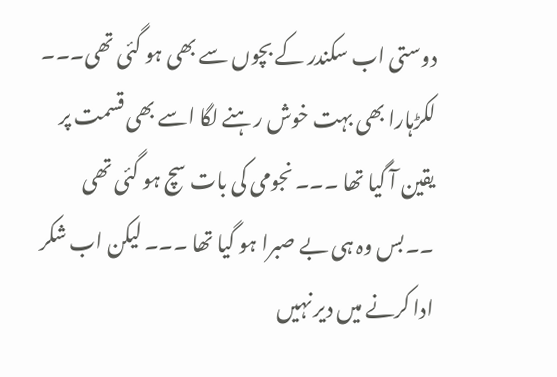دوستی اب سکندر کے بچوں سے بھی ہو گئی تھی۔۔۔ لکڑہارا بھی بہت خوش رہنے لگا اسے بھی قسمت پر یقین آ گیا تھا ۔۔۔ نجومی کی بات سچ ہو گئی تھی ۔۔بس وہ ہی بے صبرا ہو گیا تھا ۔۔۔ لیکن اب شکر ادا کرنے میں دیر نہیں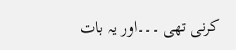کرنی تھی ۔۔۔اور یہ بات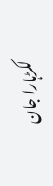لکڑہارا جان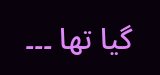گیا تھا ۔۔۔